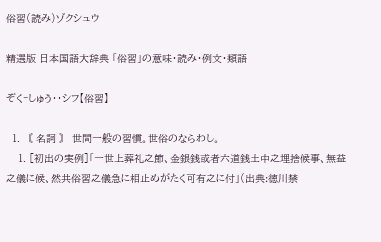俗習(読み)ゾクシュウ

精選版 日本国語大辞典 「俗習」の意味・読み・例文・類語

ぞく‐しゅう‥シフ【俗習】

  1. 〘 名詞 〙 世間一般の習慣。世俗のならわし。
    1. [初出の実例]「一世上葬礼之節、金銀銭或者六道銭土中之埋捨候事、無益之儀に候、然共俗習之儀急に相止めがたく可有之に付」(出典:徳川禁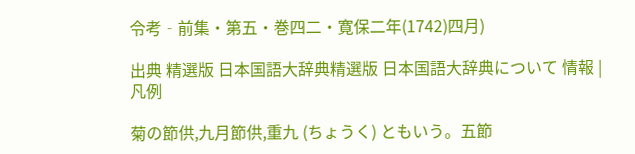令考‐前集・第五・巻四二・寛保二年(1742)四月)

出典 精選版 日本国語大辞典精選版 日本国語大辞典について 情報 | 凡例

菊の節供,九月節供,重九 (ちょうく) ともいう。五節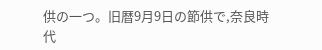供の一つ。旧暦9月9日の節供で,奈良時代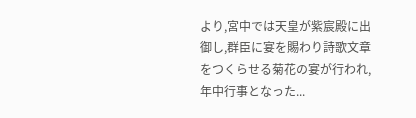より,宮中では天皇が紫宸殿に出御し,群臣に宴を賜わり詩歌文章をつくらせる菊花の宴が行われ,年中行事となった...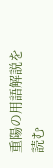重陽の用語解説を読む